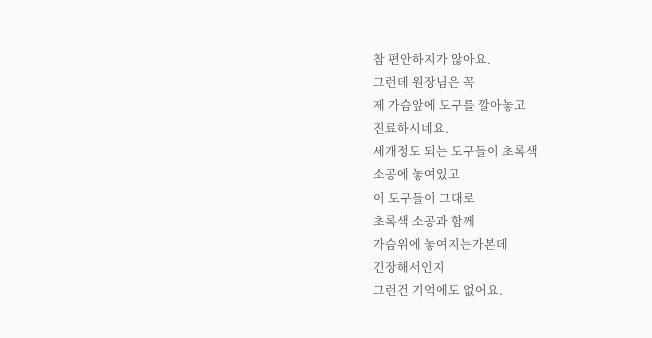참 편안하지가 않아요.
그런데 원장님은 꼭
제 가슴앞에 도구를 깔아놓고
진료하시네요.
세개정도 되는 도구들이 초록색
소공에 놓여있고
이 도구들이 그대로
초록색 소공과 함께
가슴위에 놓여지는가본데
긴장해서인지
그런건 기억에도 없어요.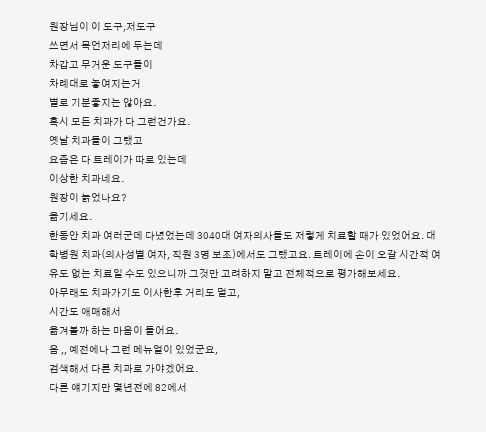원장님이 이 도구,저도구
쓰면서 목언저리에 두는데
차갑고 무거운 도구들이
차례대로 놓여지는거
별로 기분좋지는 않아요.
혹시 모든 치과가 다 그런건가요.
옛날 치과들이 그랬고
요즘은 다 트레이가 따로 있는데
이상한 치과네요.
원장이 늙었나요?
옮기세요.
한동안 치과 여러군데 다녔었는데 3040대 여자의사들도 저렇게 치료할 때가 있었어요. 대학병원 치과(의사성별 여자, 직원 3명 보조)에서도 그랬고요. 트레이에 손이 오갈 시간적 여유도 없는 치료일 수도 있으니까 그것만 고려하지 말고 전체적으로 평가해보세요.
아무래도 치과가기도 이사한후 거리도 멀고,
시간도 애매해서
옮겨볼까 하는 마음이 들어요.
음 ,, 예전에나 그런 메뉴얼이 있었군요,
검색해서 다른 치과로 가야겠어요.
다른 얘기지만 몇년전에 82에서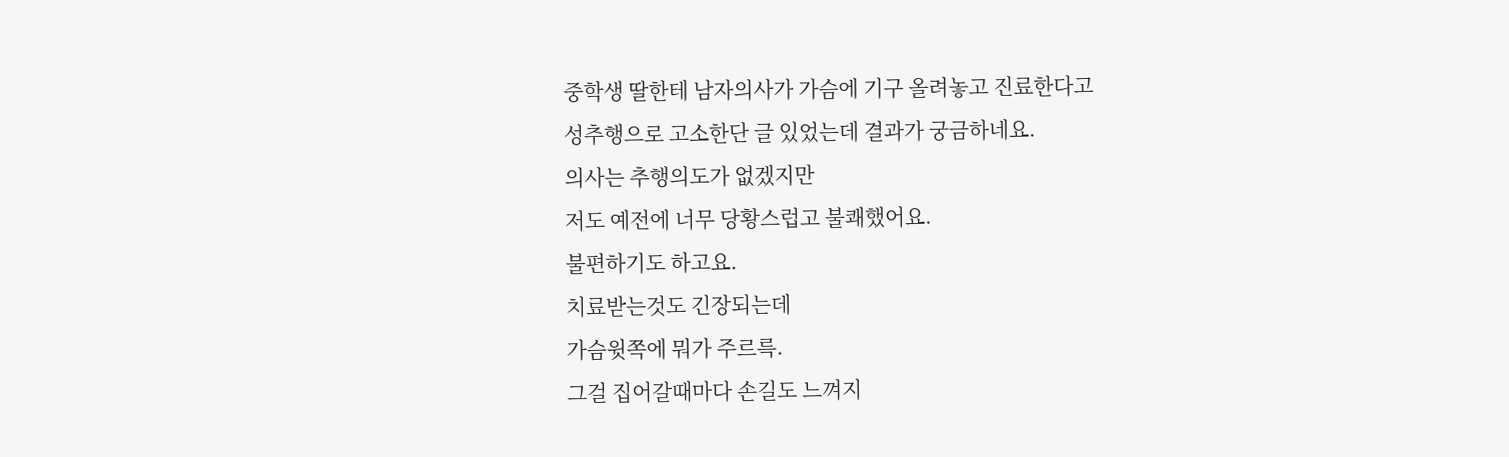중학생 딸한테 남자의사가 가슴에 기구 올려놓고 진료한다고
성추행으로 고소한단 글 있었는데 결과가 궁금하네요.
의사는 추행의도가 없겠지만
저도 예전에 너무 당황스럽고 불쾌했어요.
불편하기도 하고요.
치료받는것도 긴장되는데
가슴윗쪽에 뭐가 주르륵.
그걸 집어갈때마다 손길도 느껴지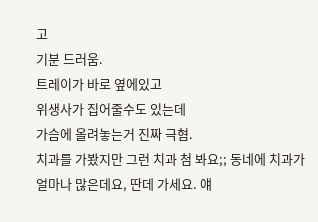고
기분 드러움.
트레이가 바로 옆에있고
위생사가 집어줄수도 있는데
가슴에 올려놓는거 진짜 극혐.
치과를 가봤지만 그런 치과 첨 봐요;; 동네에 치과가 얼마나 많은데요, 딴데 가세요. 얘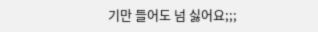기만 들어도 넘 싫어요;;;